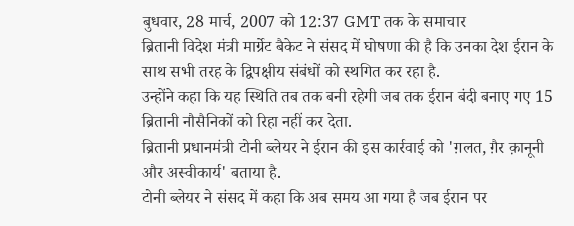बुधवार, 28 मार्च, 2007 को 12:37 GMT तक के समाचार
ब्रितानी विदेश मंत्री मार्ग्रेट बैकेट ने संसद में घोषणा की है कि उनका देश ईरान के साथ सभी तरह के द्विपक्षीय संबंधों को स्थगित कर रहा है.
उन्होंने कहा कि यह स्थिति तब तक बनी रहेगी जब तक ईरान बंदी बनाए गए 15 ब्रितानी नौसैनिकों को रिहा नहीं कर देता.
ब्रितानी प्रधानमंत्री टोनी ब्लेयर ने ईरान की इस कार्रवाई को 'ग़लत, ग़ैर क़ानूनी और अस्वीकार्य' बताया है.
टोनी ब्लेयर ने संसद में कहा कि अब समय आ गया है जब ईरान पर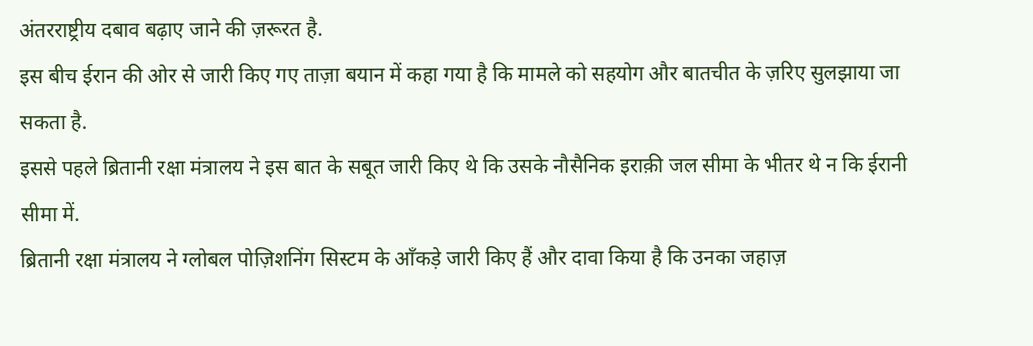अंतरराष्ट्रीय दबाव बढ़ाए जाने की ज़रूरत है.
इस बीच ईरान की ओर से जारी किए गए ताज़ा बयान में कहा गया है कि मामले को सहयोग और बातचीत के ज़रिए सुलझाया जा सकता है.
इससे पहले ब्रितानी रक्षा मंत्रालय ने इस बात के सबूत जारी किए थे कि उसके नौसैनिक इराक़ी जल सीमा के भीतर थे न कि ईरानी सीमा में.
ब्रितानी रक्षा मंत्रालय ने ग्लोबल पोज़िशनिंग सिस्टम के आँकड़े जारी किए हैं और दावा किया है कि उनका जहाज़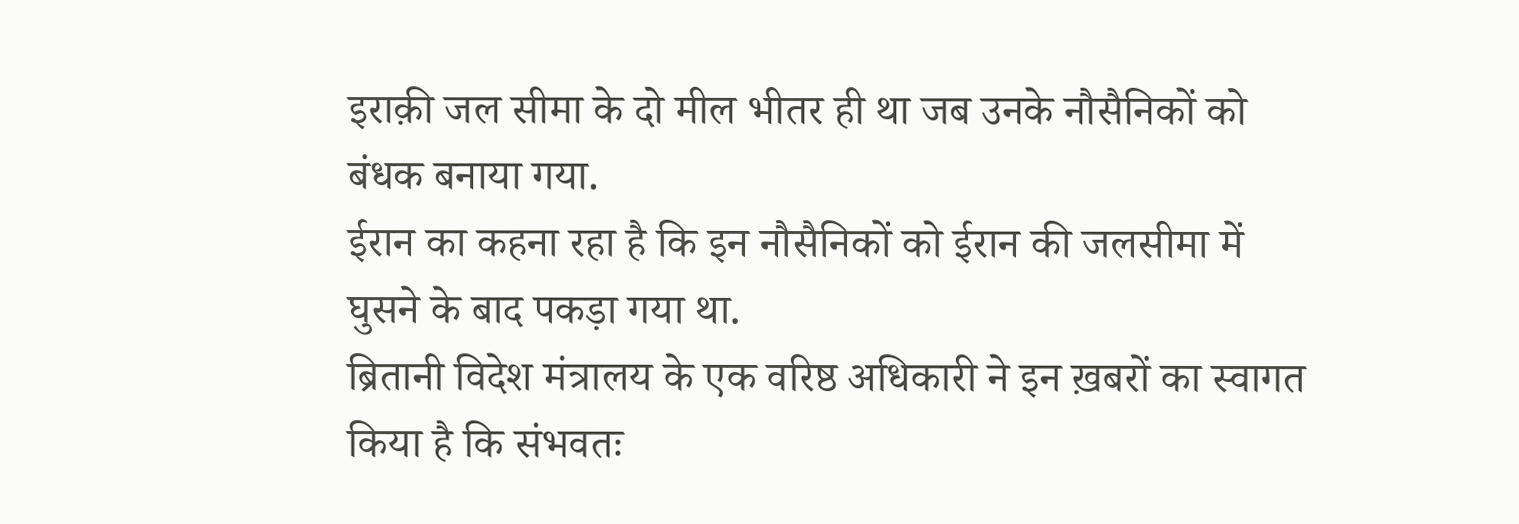इराक़ी जल सीमा के दो मील भीतर ही था जब उनके नौसैनिकों को बंधक बनाया गया.
ईरान का कहना रहा है कि इन नौसैनिकों को ईरान की जलसीमा में घुसने के बाद पकड़ा गया था.
ब्रितानी विदेश मंत्रालय के एक वरिष्ठ अधिकारी ने इन ख़बरों का स्वागत किया है कि संभवतः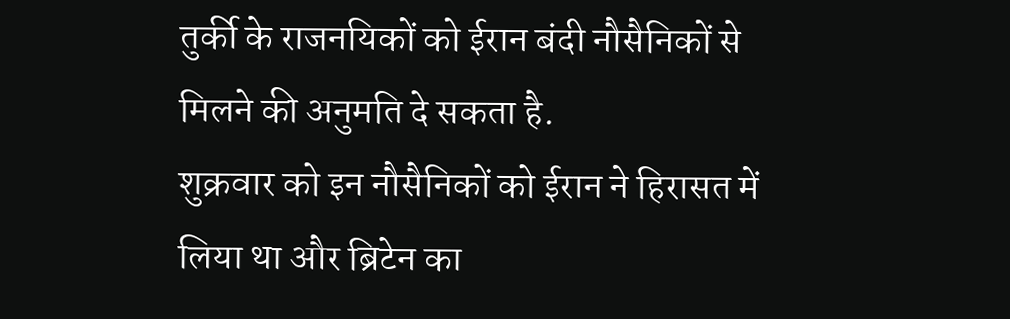तुर्की के राजनयिकों को ईरान बंदी नौसैनिकों से मिलने की अनुमति दे सकता है.
शुक्रवार को इन नौसैनिकों को ईरान ने हिरासत में लिया था और ब्रिटेन का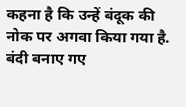कहना है कि उन्हें बंदूक की नोक पर अगवा किया गया है.
बंदी बनाए गए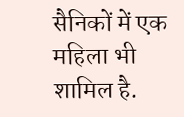सैनिकों में एक महिला भी शामिल है.